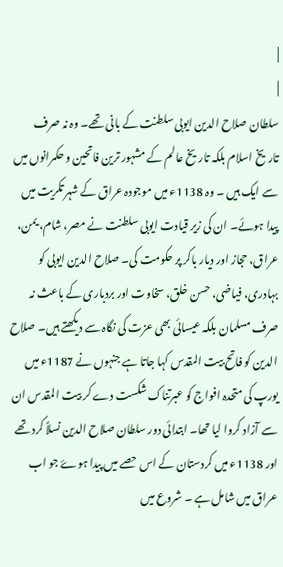|
|
سلطان صلاح الدین ایوبی سلطنت کے بانی تھے۔ وہ نہ صرف تاریخ اسلام بلکہ تاریخ عالم کے مشہور ترین فاتحین و حکمرانوں میں سے ایک ہیں ۔ وہ 1138ء میں موجودہ عراق کے شہر تکریت میں پیدا ہوئے۔ ان کی زیر قیادت ایوبی سلطنت نے مصر، شام، یمن، عراق، حجاز اور دیار باکر پر حکومت کی۔ صلاح الدین ایوبی کو بہادری، فیاضی، حسن خلق، سخاوت اور بردباری کے باعث نہ صرف مسلمان بلکہ عیسائی بھی عزت کی نگاہ سے دیکھتے ہیں۔ صلاح الدین کو فاتح بیت المقدس کہا جاتا ہے جنہوں نے 1187ء میں یورپ کی متحدہ افواج کو عبرتناک شکست دے کر بیت المقدس ان سے آزاد کروا لیا تھا۔ ابتدائی دور سلطان صلاح الدین نسلاً کرد تھے اور 1138ء میں کردستان کے اس حصے میں پیدا ہوۓ جو اب عراق میں شامل ہے ۔ شروع میں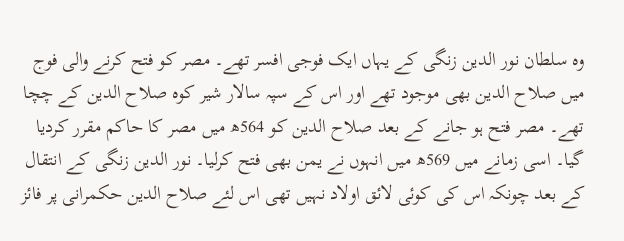وہ سلطان نور الدین زنگی کے یہاں ایک فوجی افسر تھے۔ مصر کو فتح کرنے والی فوج میں صلاح الدین بھی موجود تھے اور اس کے سپہ سالار شیر کوہ صلاح الدین کے چچا تھے۔ مصر فتح ہو جانے کے بعد صلاح الدین کو 564ھ میں مصر کا حاکم مقرر کردیا گیا۔ اسی زمانے میں 569ھ میں انہوں نے یمن بھی فتح کرلیا۔ نور الدین زنگی کے انتقال کے بعد چونکہ اس کی کوئی لائق اولاد نہیں تھی اس لئے صلاح الدین حکمرانی پر فائز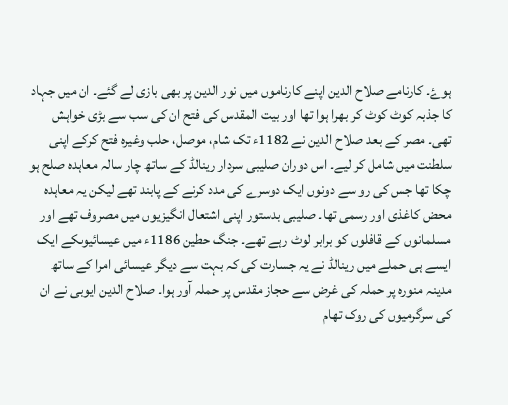ہوۓ۔ کارنامے صلاح الدین اپنے کارناموں میں نور الدین پر بھی بازی لے گئے۔ ان میں جہاد کا جذبہ کوٹ کوٹ کر بھرا ہوا تھا اور بیت المقدس کی فتح ان کی سب سے بڑی خواہش تھی۔ مصر کے بعد صلاح الدین نے 1182ء تک شام، موصل، حلب وغیرہ فتح کرکے اپنی سلطنت میں شامل کر لیے۔ اس دوران صلیبی سردار رینالڈ کے ساتھ چار سالہ معاہدہ صلح ہو چکا تھا جس کی رو سے دونوں ایک دوسرے کی مدد کرنے کے پابند تھے لیکن یہ معاہدہ محض کاغذی اور رسمی تھا۔ صلیبی بدستور اپنی اشتعال انگیزیوں میں مصروف تھے اور مسلمانوں کے قافلوں کو برابر لوٹ رہے تھے۔ جنگ حطین 1186ء میں عیسائیوںکے ایک ایسے ہی حملے میں رینالڈ نے یہ جسارت کی کہ بہت سے دیگر عیسائی امرا کے ساتھ مدینہ منورہ پر حملہ کی غرض سے حجاز مقدس پر حملہ آور ہوا۔ صلاح الدین ایوبی نے ان کی سرگرمیوں کی روک تھام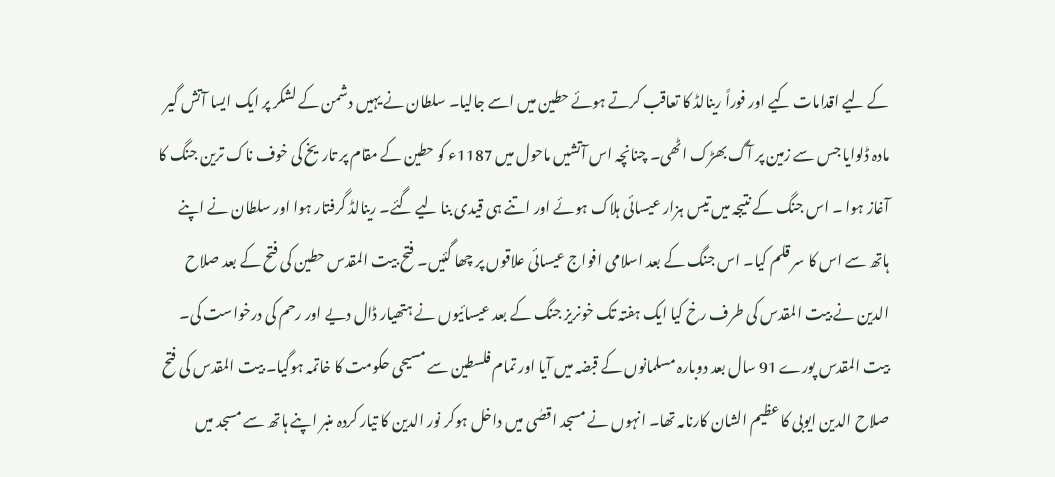کے لیے اقدامات کیے اور فوراً رینالڈ کا تعاقب کرتے ہوئے حطین میں اسے جالیا۔ سلطان نے یہیں دشمن کے لشکر پر ایک ایسا آتش گیر مادہ ڈلوایا جس سے زمین پر آگ بھڑک اٹھی۔ چنانچہ اس آتشیں ماحول میں 1187ء کو حطین کے مقام پر تاریخ کی خوف ناک ترین جنگ کا آغاز ہوا ۔ اس جنگ کے نتیجہ میں تیس ہزار عیسائی ہلاک ہوئے اور اتنے ہی قیدی بنا لیے گئے۔ رینالڈ گرفتار ہوا اور سلطان نے اپنے ہاتھ سے اس کا سر قلم کیا۔ اس جنگ کے بعد اسلامی افواج عیسائی علاقوں پر چھا گئیں۔ فتح بیت المقدس حطین کی فتح کے بعد صلاح الدین نے بیت المقدس کی طرف رخ کیا ایک ہفتہ تک خونریز جنگ کے بعد عیسائیوں نے ہتھیار ڈال دیے اور رحم کی درخواست کی۔ بیت المقدس پورے 91 سال بعد دوبارہ مسلمانوں کے قبضہ میں آیا اور تمام فلسطین سے مسیحی حکومت کا خاتمہ ہوگیا۔ بیت المقدس کی فتح صلاح الدین ایوبی کا عظیم الشان کارنامہ تھا۔ انہوں نے مسجد اقصٰی میں داخل ہوکر نور الدین کا تیار کردہ منبر اپنے ہاتھ سے مسجد میں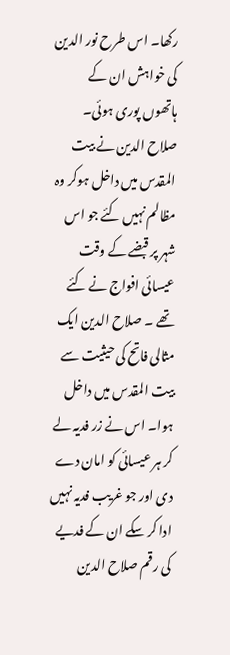رکھا۔ اس طرح نور الدین کی خواہش ان کے ہاتھوں پوری ہوئی۔ صلاح الدین نے بیت المقدس میں داخل ہوکر وہ مظالم نہیں کئے جو اس شہر پر قبضے کے وقت عیسائی افواج نے کئے تھے ۔ صلاح الدین ایک مثالی فاتح کی حیثیت سے بیت المقدس میں داخل ہوا۔ اس نے زر فدیہ لے کر ہر عیسائی کو امان دے دی اور جو غریب فدیہ نہیں ادا کر سکے ان کے فدیے کی رقم صلاح الدین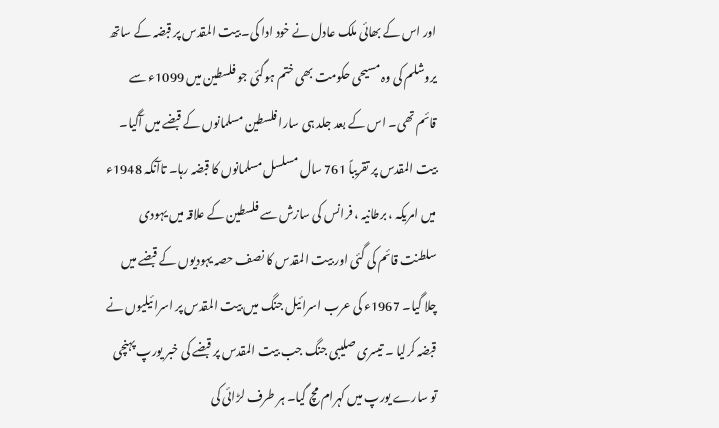اور اس کے بھائی ملک عادل نے خود ادا کی۔ بیت المقدس پر قبضہ کے ساتھ یروشلم کی وہ مسیحی حکومت بھی ختم ہوگئی جو فلسطین میں 1099ء سے قائم تھی۔ اس کے بعد جلد ہی سارا فلسطین مسلمانوں کے قبضے میں آگیا۔ بیت المقدس پر تقریباً 761 سال مسلسل مسلمانوں کا قبضہ رہا۔ تاآنکہ 1948ء میں امریکہ ، برطانیہ ، فرانس کی سازش سے فلسطین کے علاقہ میں یہودی سلطنت قائم کی گئی اور بیت المقدس کا نصف حصہ یہودیوں کے قبضے میں چلا گیا۔ 1967ء کی عرب اسرائیل جنگ میں بیت المقدس پر اسرائیلیوں نے قبضہ کرلیا ۔ تیسری صلیبی جنگ جب بیت المقدس پر قبضے کی خبر یورپ پہنچی تو سارے یورپ میں کہرام مچ گیا۔ ہر طرف لڑائی کی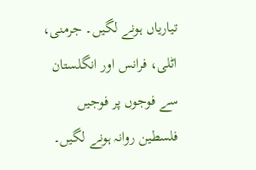تیاریاں ہونے لگیں۔ جرمنی، اٹلی، فرانس اور انگلستان سے فوجوں پر فوجیں فلسطین روانہ ہونے لگیں۔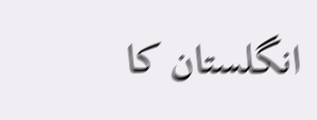انگلستان کا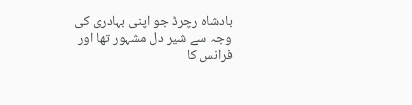بادشاہ رچرڈ جو اپنی بہادری کی وجہ سے شیر دل مشہور تھا اور فرانس کا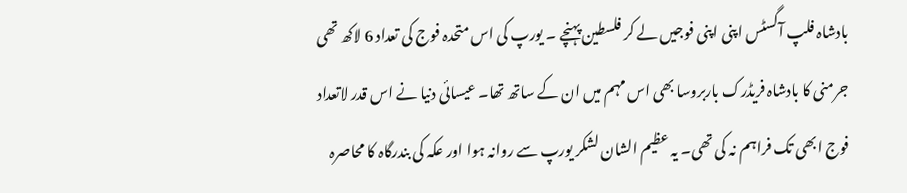بادشاہ فلپ آگسٹس اپنی اپنی فوجیں لے کر فلسطین پہنچے ۔ یورپ کی اس متحدہ فوج کی تعداد 6 لاکھ تھی جرمنی کا بادشاہ فریڈرک باربروسا بھی اس مہم میں ان کے ساتھ تھا۔ عیسائی دنیا نے اس قدر لاتعداد فوج ابھی تک فراہم نہ کی تھی۔ یہ عظیم الشان لشکر یورپ سے روانہ ہوا اور عکہ کی بندرگاہ کا محاصرہ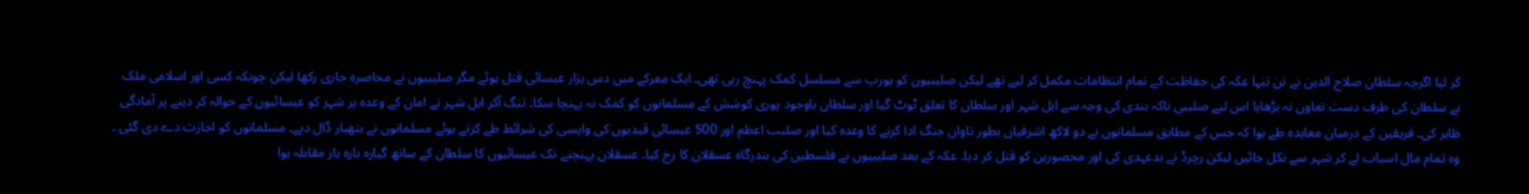کر لیا اگرچہ سلطان صلاح الدین نے تن تنہا عکہ کی حفاظت کے تمام انتظامات مکمل کر لیے تھے لیکن صلیبیوں کو یورپ سے مسلسل کمک پہنچ رہی تھی۔ ایک معرکے میں دس ہزار عیسائی قتل ہوئے مگر صلیبیوں نے محاصرہ جاری رکھا لیکن چونکہ کسی اور اسلامی ملک نے سلطان کی طرف دست تعاون نہ بڑھایا اس لیے صلیبی ناکہ بندی کی وجہ سے اہل شہر اور سلطان کا تعلق ٹوٹ گیا اور سلطان باوجود پوری کوشش کے مسلمانوں کو کمک نہ پہنچا سکا۔ تنگ آکر اہل شہر نے امان کے وعدہ پر شہر کو عیسائیوں کے حوالہ کر دینے پر آمادگی ظاہر کی۔ فریقین کے درمیان معاہدہ طے ہوا کہ جس کے مطابق مسلمانوں نے دو لاکھ اشرفیاں بطور تاوان جنگ ادا کرنے کا وعدہ کیا اور صلیب اعظم اور 500 عیسائی قیدیوں کی واپسی کی شرائط طے کرتے ہوئے مسلمانوں نے ہتھیار ڈال دیے۔ مسلمانوں کو اجازت دے دی گئی ۔ وہ تمام مال اسباب لے کر شہر سے نکل جائیں لیکن رچرڈ نے بدعہدی کی اور محصورین کو قتل کر دیا۔ عکہ کے بعد صلیبیوں نے فلسطین کی بندرگاہ عسقلان کا رخ کیا۔ عسقلان پہنچنے تک عیسائیوں کا سلطان کے ساتھ گیارہ بارہ بار مقابلہ ہوا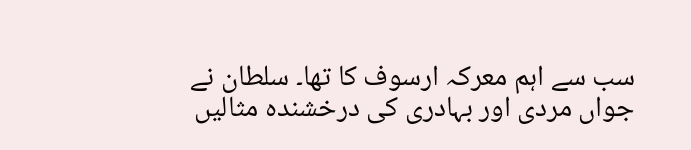سب سے اہم معرکہ ارسوف کا تھا۔ سلطان نے جواں مردی اور بہادری کی درخشندہ مثالیں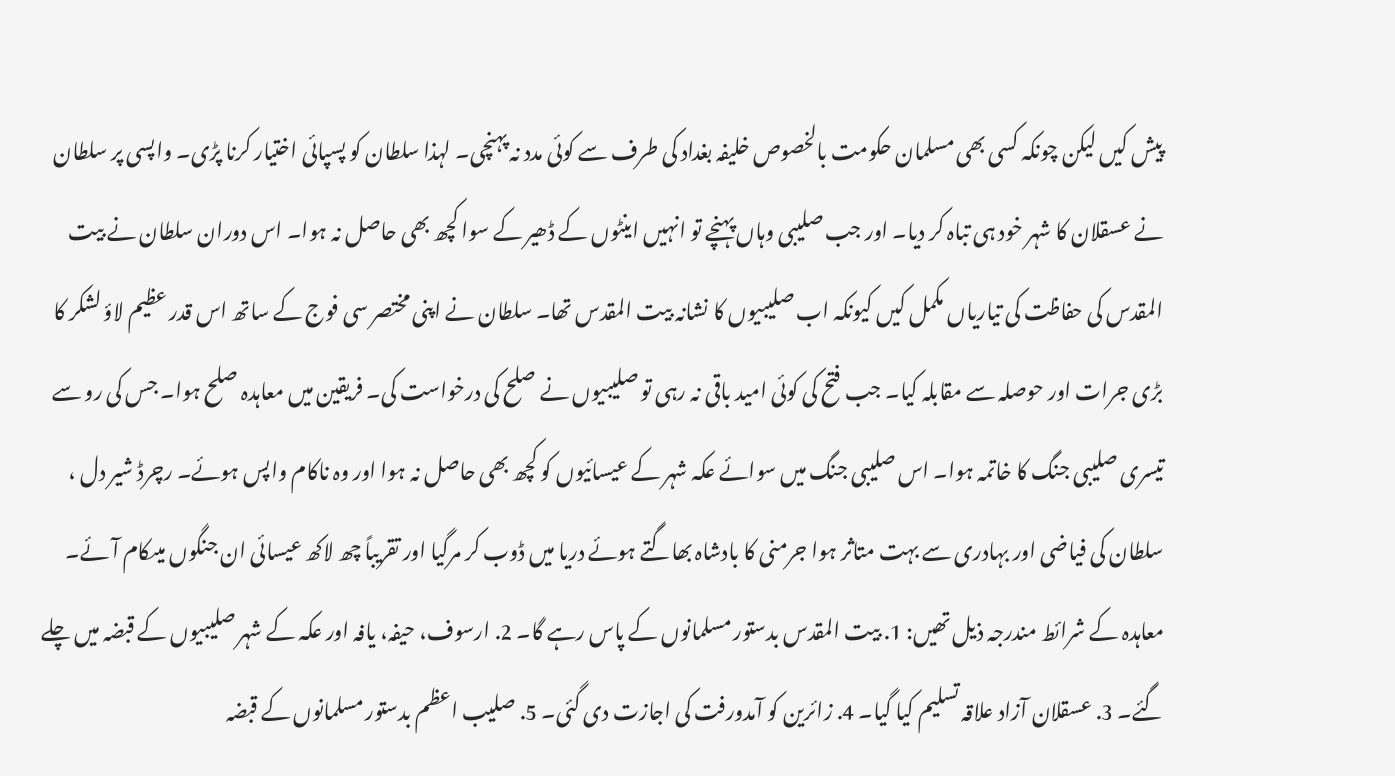پیش کیں لیکن چونکہ کسی بھی مسلمان حکومت بالخصوص خلیفہ بغداد کی طرف سے کوئی مدد نہ پہنچی۔ لہذا سلطان کو پسپائی اختیار کرنا پڑی۔ واپسی پر سلطان نے عسقلان کا شہر خود ہی تباہ کر دیا۔ اور جب صلیبی وہاں پہنچے تو انہیں اینٹوں کے ڈھیر کے سوا کچھ بھی حاصل نہ ہوا۔ اس دوران سلطان نے بیت المقدس کی حفاظت کی تیاریاں مکمل کیں کیونکہ اب صلیبیوں کا نشانہ بیت المقدس تھا۔ سلطان نے اپنی مختصر سی فوج کے ساتھ اس قدر عظیم لاؤ لشکر کا بڑی جرات اور حوصلہ سے مقابلہ کیا۔ جب فتح کی کوئی امید باقی نہ رہی تو صلیبیوں نے صلح کی درخواست کی۔ فریقین میں معاہدہ صلح ہوا۔ جس کی رو سے تیسری صلیبی جنگ کا خاتمہ ہوا۔ اس صلیبی جنگ میں سوائے عکہ شہر کے عیسائیوں کو کچھ بھی حاصل نہ ہوا اور وہ ناکام واپس ہوئے۔ رچرڈ شیر دل ، سلطان کی فیاضی اور بہادری سے بہت متاثر ہوا جرمنی کا بادشاہ بھاگتے ہوئے دریا میں ڈوب کر مرگیا اور تقریباً چھ لاکھ عیسائی ان جنگوں میںکام آئے۔ معاہدہ کے شرائط مندرجہ ذیل تھیں: 1. بیت المقدس بدستور مسلمانوں کے پاس رہے گا۔ 2. ارسوف، حیفہ، یافہ اور عکہ کے شہر صلیبیوں کے قبضہ میں چلے گئے۔ 3. عسقلان آزاد علاقہ تسلیم کیا گیا۔ 4. زائرین کو آمدورفت کی اجازت دی گئی۔ 5. صلیب اعظم بدستور مسلمانوں کے قبضہ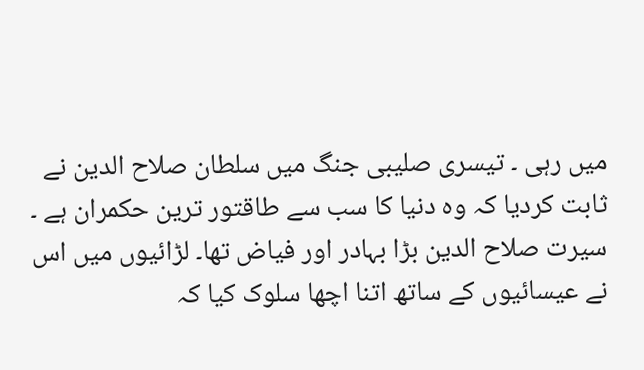میں رہی ۔ تیسری صلیبی جنگ میں سلطان صلاح الدین نے ثابت کردیا کہ وہ دنیا کا سب سے طاقتور ترین حکمران ہے ۔ سیرت صلاح الدین بڑا بہادر اور فیاض تھا۔ لڑائیوں میں اس نے عیسائیوں کے ساتھ اتنا اچھا سلوک کیا کہ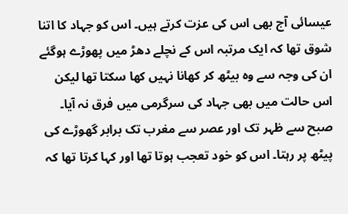عیسائی آج بھی اس کی عزت کرتے ہیں۔ اس کو جہاد کا اتنا شوق تھا کہ ایک مرتبہ اس کے نچلے دھڑ میں پھوڑے ہوگئے ان کی وجہ سے وہ بیٹھ کر کھانا نہیں کھا سکتا تھا لیکن اس حالت میں بھی جہاد کی سرگرمی میں فرق نہ آیا۔ صبح سے ظہر تک اور عصر سے مغرب تک برابر گھوڑے کی پیٹھ پر رہتا۔ اس کو خود تعجب ہوتا تھا اور کہا کرتا تھا کہ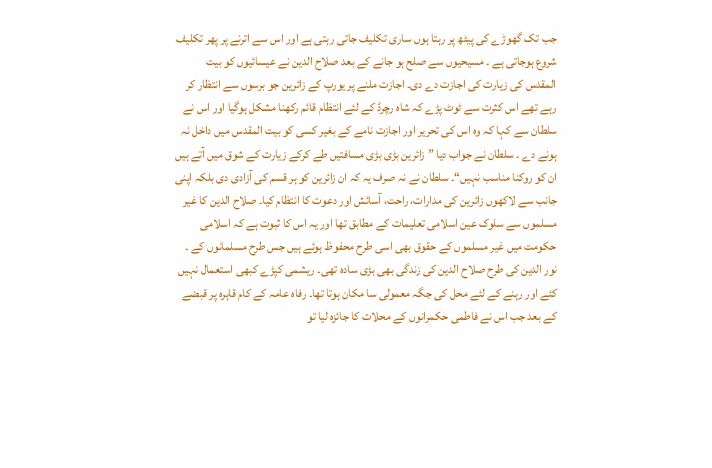جب تک گھوڑے کی پیٹھ پر رہتا ہوں ساری تکلیف جاتی رہتی ہے اور اس سے اترنے پر پھر تکلیف شروع ہوجاتی ہے ۔ مسیحیوں سے صلح ہو جانے کے بعد صلاح الدین نے عیسائیوں کو بیت المقدس کی زیارت کی اجازت دے دی۔ اجازت ملنے پر یورپ کے زائرین جو برسوں سے انتظار کر رہے تھے اس کثرت سے ٹوٹ پڑے کہ شاہ رچرڈ کے لئے انتظام قائم رکھنا مشکل ہوگیا اور اس نے سلطان سے کہا کہ وہ اس کی تحریر اور اجازت نامے کے بغیر کسی کو بیت المقدس میں داخل نہ ہونے دے ۔ سلطان نے جواب دیا ”زائرین بڑی بڑی مسافتیں طے کرکے زیارت کے شوق میں آتے ہیں ان کو روکنا مناسب نہیں“۔ سلطان نے نہ صرف یہ کہ ان زائرین کو ہر قسم کی آزادی دی بلکہ اپنی جانب سے لاکھوں زائرین کی مدارات، راحت، آسائش اور دعوت کا انتظام کیا۔ صلاح الدین کا غیر مسلموں سے سلوک عین اسلامی تعلیمات کے مطابق تھا اور یہ اس کا ثبوت ہے کہ اسلامی حکومت میں غیر مسلموں کے حقوق بھی اسی طرح محفوظ ہوئے ہیں جس طرح مسلمانوں کے ۔ نور الدین کی طرح صلاح الدین کی زندگی بھی بڑی سادہ تھی۔ ریشمی کپڑے کبھی استعمال نہیں کئے اور رہنے کے لئے محل کی جگہ معمولی سا مکان ہوتا تھا۔ رفاہ عامہ کے کام قاہرہ پر قبضے کے بعد جب اس نے فاطمی حکمرانوں کے محلات کا جائزہ لیا تو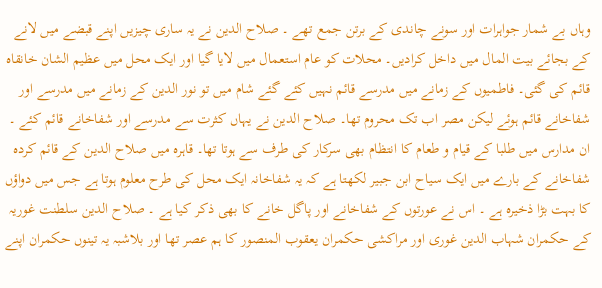وہاں بے شمار جواہرات اور سونے چاندی کے برتن جمع تھے ۔ صلاح الدین نے یہ ساری چیزیں اپنے قبضے میں لانے کے بجائے بیت المال میں داخل کرادیں۔ محلات کو عام استعمال میں لایا گیا اور ایک محل میں عظیم الشان خانقاہ قائم کی گئی۔ فاطمیوں کے زمانے میں مدرسے قائم نہیں کئے گئے شام میں تو نور الدین کے زمانے میں مدرسے اور شفاخانے قائم ہوئے لیکن مصر اب تک محروم تھا۔ صلاح الدین نے یہاں کثرت سے مدرسے اور شفاخانے قائم کئے ۔ ان مدارس میں طلبا کے قیام و طعام کا انتظام بھی سرکار کی طرف سے ہوتا تھا۔ قاہرہ میں صلاح الدین کے قائم کردہ شفاخانے کے بارے میں ایک سیاح ابن جبیر لکھتا ہے کہ یہ شفاخانہ ایک محل کی طرح معلوم ہوتا ہے جس میں دواؤں کا بہت بڑا ذخیرہ ہے ۔ اس نے عورتوں کے شفاخانے اور پاگل خانے کا بھی ذکر کیا ہے ۔ صلاح الدین سلطنت غوریہ کے حکمران شہاب الدین غوری اور مراکشی حکمران یعقوب المنصور کا ہم عصر تھا اور بلاشبہ یہ تینوں حکمران اپنے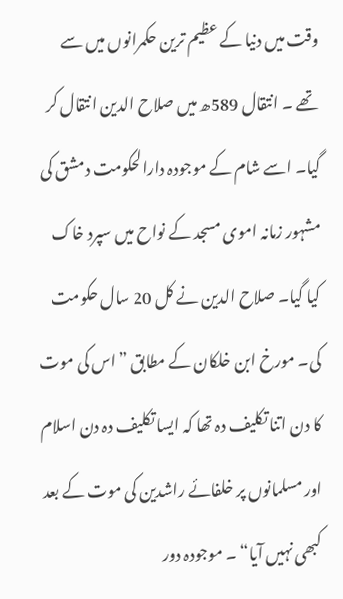وقت میں دنیا کے عظیم ترین حکمرانوں میں سے تھے ۔ انتقال 589ھ میں صلاح الدین انتقال کر گیا۔ اسے شام کے موجودہ دارالحکومت دمشق کی مشہور زمانہ اموی مسجد کے نواح میں سپرد خاک کیا گیا۔ صلاح الدین نے کل 20 سال حکومت کی۔ مورخ ابن خلکان کے مطابق ”اس کی موت کا دن اتنا تکلیف دہ تھا کہ ایسا تکلیف دہ دن اسلام اور مسلمانوں پر خلفائے راشدین کی موت کے بعد کبھی نہیں آیا“ ۔ موجودہ دور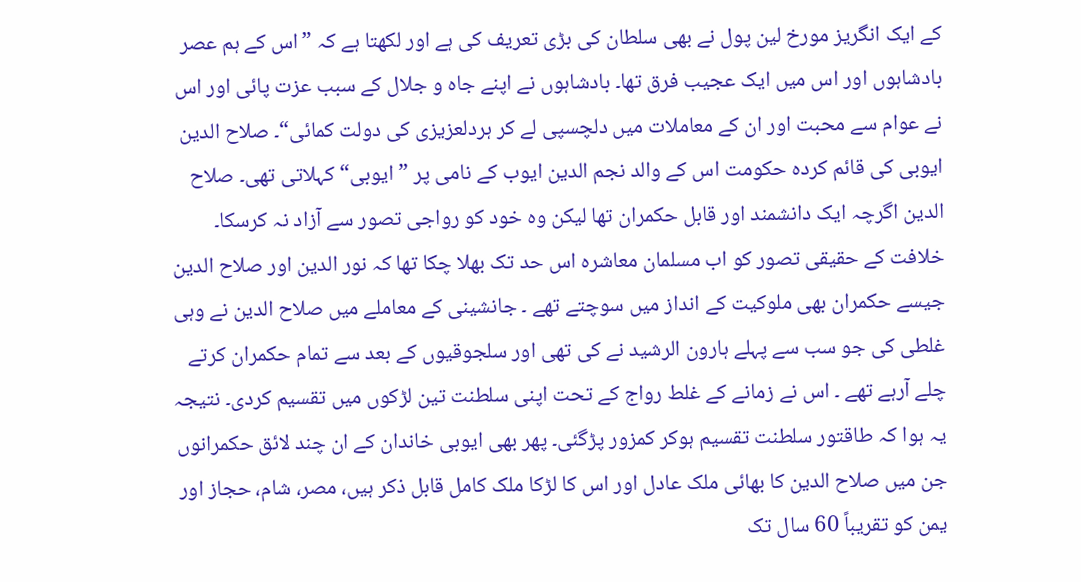کے ایک انگریز مورخ لین پول نے بھی سلطان کی بڑی تعریف کی ہے اور لکھتا ہے کہ ”اس کے ہم عصر بادشاہوں اور اس میں ایک عجیب فرق تھا۔ بادشاہوں نے اپنے جاہ و جلال کے سبب عزت پائی اور اس نے عوام سے محبت اور ان کے معاملات میں دلچسپی لے کر ہردلعزیزی کی دولت کمائی“۔ صلاح الدین ایوبی کی قائم کردہ حکومت اس کے والد نجم الدین ایوب کے نامی پر ”ایوبی“ کہلاتی تھی۔ صلاح الدین اگرچہ ایک دانشمند اور قابل حکمران تھا لیکن وہ خود کو رواجی تصور سے آزاد نہ کرسکا۔ خلافت کے حقیقی تصور کو اب مسلمان معاشرہ اس حد تک بھلا چکا تھا کہ نور الدین اور صلاح الدین جیسے حکمران بھی ملوکیت کے انداز میں سوچتے تھے ۔ جانشینی کے معاملے میں صلاح الدین نے وہی غلطی کی جو سب سے پہلے ہارون الرشید نے کی تھی اور سلجوقیوں کے بعد سے تمام حکمران کرتے چلے آرہے تھے ۔ اس نے زمانے کے غلط رواج کے تحت اپنی سلطنت تین لڑکوں میں تقسیم کردی۔ نتیجہ یہ ہوا کہ طاقتور سلطنت تقسیم ہوکر کمزور پڑگئی۔ پھر بھی ایوبی خاندان کے ان چند لائق حکمرانوں جن میں صلاح الدین کا بھائی ملک عادل اور اس کا لڑکا ملک کامل قابل ذکر ہیں، مصر، شام، حجاز اور یمن کو تقریباً 60 سال تک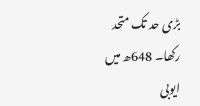بڑی حد تک متحد رکھا۔ 648ھ میں ایوبی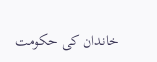خاندان کی حکومت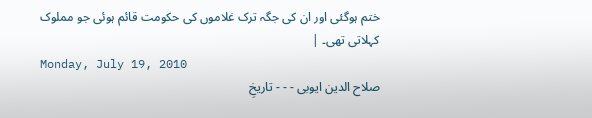ختم ہوگئی اور ان کی جگہ ترک غلاموں کی حکومت قائم ہوئی جو مملوک کہلاتی تھی۔ |
Monday, July 19, 2010
صلاح الدین ایوبی - - - تاریخِ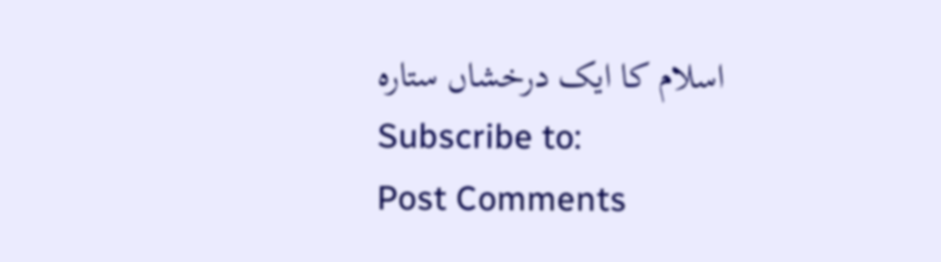اسلام کا ایک درخشاں ستارہ
Subscribe to:
Post Comments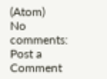(Atom)
No comments:
Post a Comment